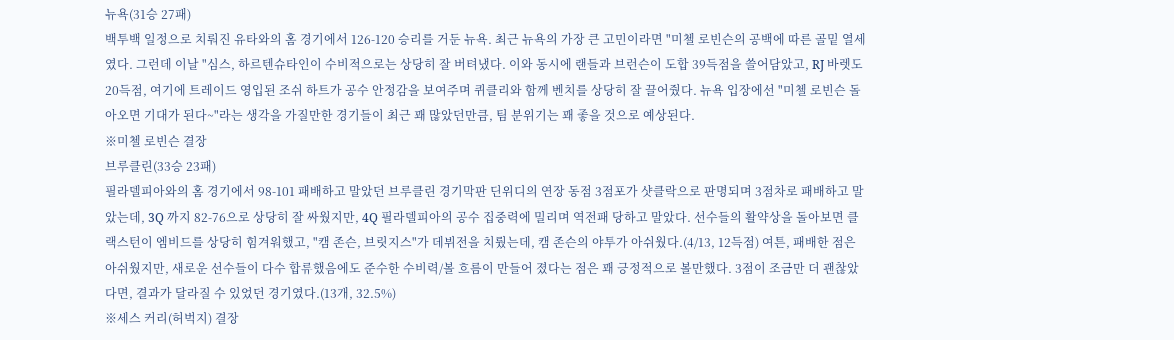뉴욕(31승 27패)
백투백 일정으로 치뤄진 유타와의 홈 경기에서 126-120 승리를 거둔 뉴욕. 최근 뉴욕의 가장 큰 고민이라면 "미첼 로빈슨의 공백에 따른 골밑 열세였다. 그런데 이날 "심스, 하르텐슈타인이 수비적으로는 상당히 잘 버텨냈다. 이와 동시에 랜들과 브런슨이 도합 39득점을 쓸어담았고, RJ 바렛도 20득점, 여기에 트레이드 영입된 조쉬 하트가 공수 안정감을 보여주며 퀴클리와 함께 벤치를 상당히 잘 끌어줬다. 뉴욕 입장에선 "미첼 로빈슨 돌아오면 기대가 된다~"라는 생각을 가질만한 경기들이 최근 꽤 많았던만큼, 팀 분위기는 꽤 좋을 것으로 예상된다.
※미첼 로빈슨 결장
브루클린(33승 23패)
필라델피아와의 홈 경기에서 98-101 패배하고 말았던 브루클린 경기막판 딘위디의 연장 동점 3점포가 샷클락으로 판명되며 3점차로 패배하고 말았는데, 3Q 까지 82-76으로 상당히 잘 싸웠지만, 4Q 필라델피아의 공수 집중력에 밀리며 역전패 당하고 말았다. 선수들의 활약상을 돌아보면 클랙스턴이 엠비드를 상당히 힘겨워했고, "캠 존슨, 브릿지스"가 데뷔전을 치뤘는데, 캠 존슨의 야투가 아쉬웠다.(4/13, 12득점) 여튼, 패배한 점은 아쉬웠지만, 새로운 선수들이 다수 합류했음에도 준수한 수비력/볼 흐름이 만들어 졌다는 점은 꽤 긍정적으로 볼만했다. 3점이 조금만 더 괜찮았다면, 결과가 달라질 수 있었던 경기였다.(13개, 32.5%)
※세스 커리(허벅지) 결장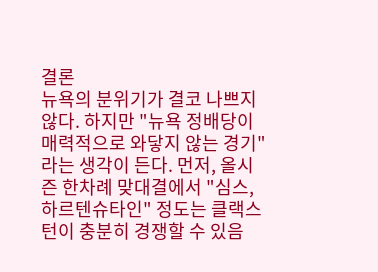결론
뉴욕의 분위기가 결코 나쁘지 않다. 하지만 "뉴욕 정배당이 매력적으로 와닿지 않는 경기"라는 생각이 든다. 먼저, 올시즌 한차례 맞대결에서 "심스, 하르텐슈타인" 정도는 클랙스턴이 충분히 경쟁할 수 있음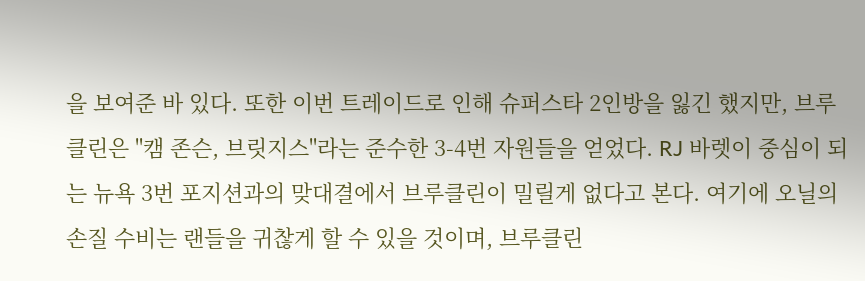을 보여준 바 있다. 또한 이번 트레이드로 인해 슈퍼스타 2인방을 잃긴 했지만, 브루클린은 "캠 존슨, 브릿지스"라는 준수한 3-4번 자원들을 얻었다. RJ 바렛이 중심이 되는 뉴욕 3번 포지션과의 맞대결에서 브루클린이 밀릴게 없다고 본다. 여기에 오닐의 손질 수비는 랜들을 귀찮게 할 수 있을 것이며, 브루클린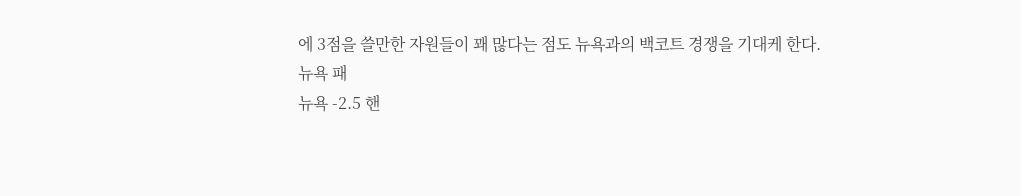에 3점을 쓸만한 자원들이 꽤 많다는 점도 뉴욕과의 백코트 경쟁을 기대케 한다.
뉴욕 패
뉴욕 -2.5 핸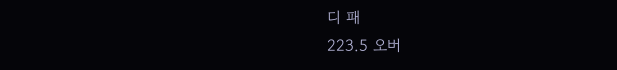디 패
223.5 오버